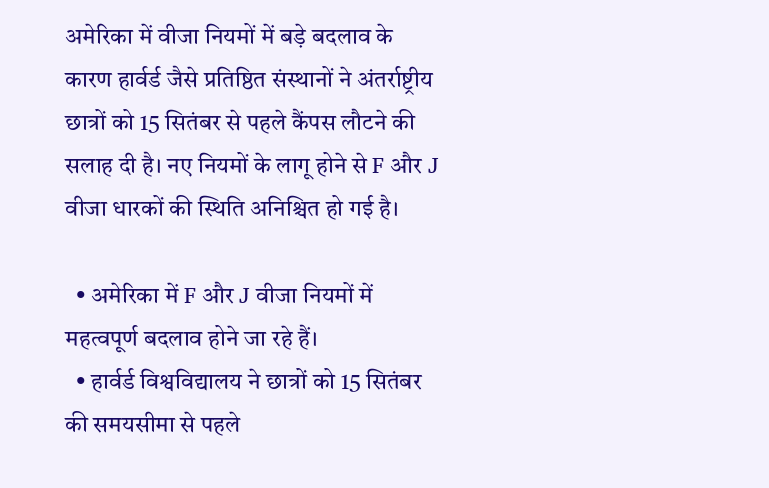अमेरिका में वीजा नियमों में बड़े बदलाव के कारण हार्वर्ड जैसे प्रतिष्ठित संस्थानों ने अंतर्राष्ट्रीय छात्रों को 15 सितंबर से पहले कैंपस लौटने की सलाह दी है। नए नियमों के लागू होने से F और J वीजा धारकों की स्थिति अनिश्चित हो गई है।

  • अमेरिका में F और J वीजा नियमों में महत्वपूर्ण बदलाव होने जा रहे हैं।
  • हार्वर्ड विश्वविद्यालय ने छात्रों को 15 सितंबर की समयसीमा से पहले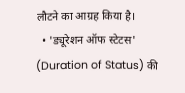लौटने का आग्रह किया है।
  • 'ड्यूरेशन ऑफ स्टेटस' (Duration of Status) की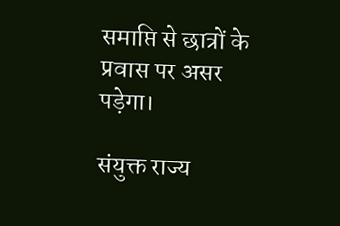समाप्ति से छात्रों के प्रवास पर असर पड़ेगा।

संयुक्त राज्य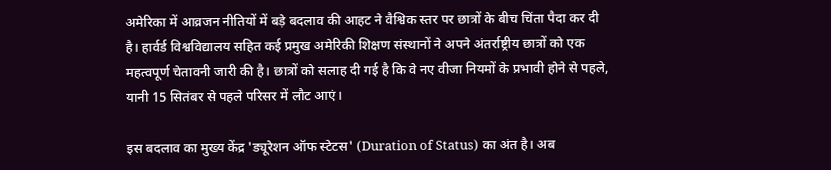अमेरिका में आव्रजन नीतियों में बड़े बदलाव की आहट ने वैश्विक स्तर पर छात्रों के बीच चिंता पैदा कर दी है। हार्वर्ड विश्वविद्यालय सहित कई प्रमुख अमेरिकी शिक्षण संस्थानों ने अपने अंतर्राष्ट्रीय छात्रों को एक महत्वपूर्ण चेतावनी जारी की है। छात्रों को सलाह दी गई है कि वे नए वीजा नियमों के प्रभावी होने से पहले, यानी 15 सितंबर से पहले परिसर में लौट आएं।

इस बदलाव का मुख्य केंद्र 'ड्यूरेशन ऑफ स्टेटस' (Duration of Status) का अंत है। अब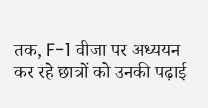तक, F-1 वीजा पर अध्ययन कर रहे छात्रों को उनकी पढ़ाई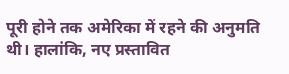पूरी होने तक अमेरिका में रहने की अनुमति थी। हालांकि, नए प्रस्तावित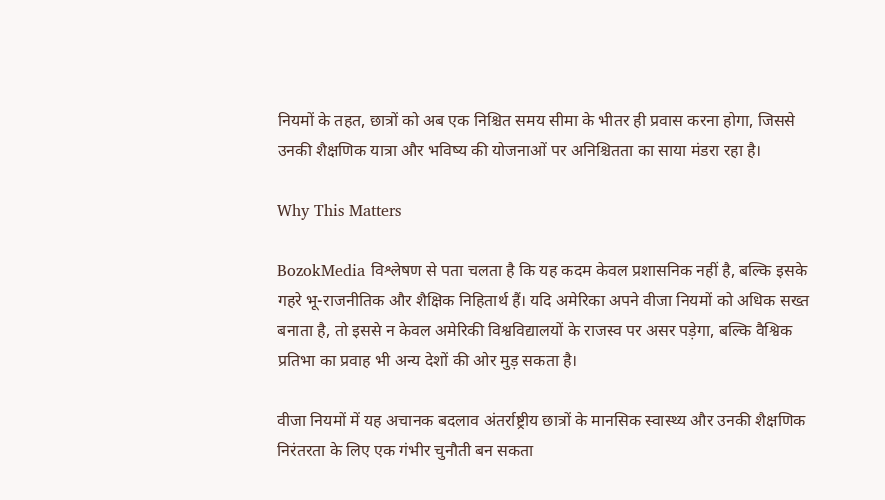नियमों के तहत, छात्रों को अब एक निश्चित समय सीमा के भीतर ही प्रवास करना होगा, जिससे उनकी शैक्षणिक यात्रा और भविष्य की योजनाओं पर अनिश्चितता का साया मंडरा रहा है।

Why This Matters

BozokMedia विश्लेषण से पता चलता है कि यह कदम केवल प्रशासनिक नहीं है, बल्कि इसके गहरे भू-राजनीतिक और शैक्षिक निहितार्थ हैं। यदि अमेरिका अपने वीजा नियमों को अधिक सख्त बनाता है, तो इससे न केवल अमेरिकी विश्वविद्यालयों के राजस्व पर असर पड़ेगा, बल्कि वैश्विक प्रतिभा का प्रवाह भी अन्य देशों की ओर मुड़ सकता है।

वीजा नियमों में यह अचानक बदलाव अंतर्राष्ट्रीय छात्रों के मानसिक स्वास्थ्य और उनकी शैक्षणिक निरंतरता के लिए एक गंभीर चुनौती बन सकता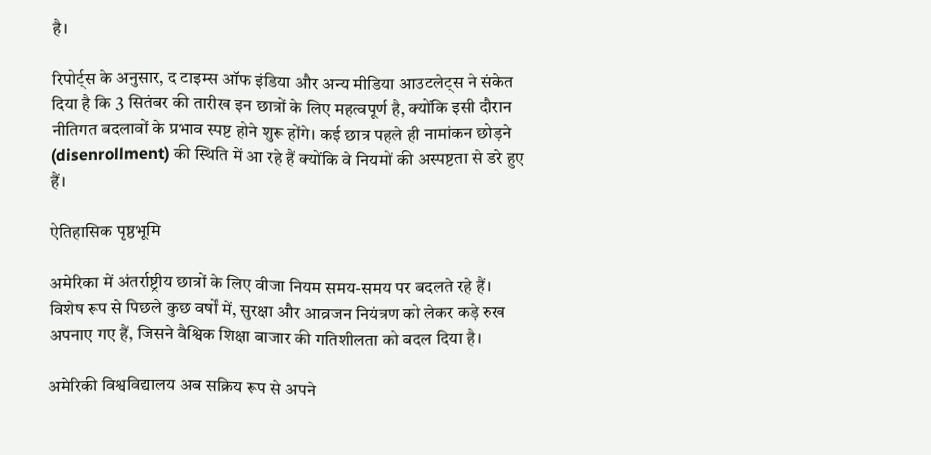है।

रिपोर्ट्स के अनुसार, द टाइम्स ऑफ इंडिया और अन्य मीडिया आउटलेट्स ने संकेत दिया है कि 3 सितंबर की तारीख इन छात्रों के लिए महत्वपूर्ण है, क्योंकि इसी दौरान नीतिगत बदलावों के प्रभाव स्पष्ट होने शुरू होंगे। कई छात्र पहले ही नामांकन छोड़ने (disenrollment) की स्थिति में आ रहे हैं क्योंकि वे नियमों की अस्पष्टता से डरे हुए हैं।

ऐतिहासिक पृष्ठभूमि

अमेरिका में अंतर्राष्ट्रीय छात्रों के लिए वीजा नियम समय-समय पर बदलते रहे हैं। विशेष रूप से पिछले कुछ वर्षों में, सुरक्षा और आव्रजन नियंत्रण को लेकर कड़े रुख अपनाए गए हैं, जिसने वैश्विक शिक्षा बाजार की गतिशीलता को बदल दिया है।

अमेरिकी विश्वविद्यालय अब सक्रिय रूप से अपने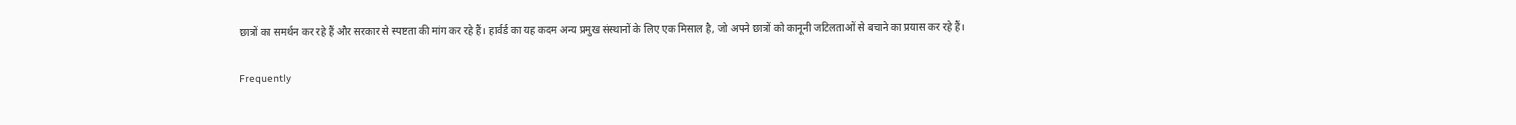छात्रों का समर्थन कर रहे हैं और सरकार से स्पष्टता की मांग कर रहे हैं। हार्वर्ड का यह कदम अन्य प्रमुख संस्थानों के लिए एक मिसाल है, जो अपने छात्रों को कानूनी जटिलताओं से बचाने का प्रयास कर रहे हैं।

Frequently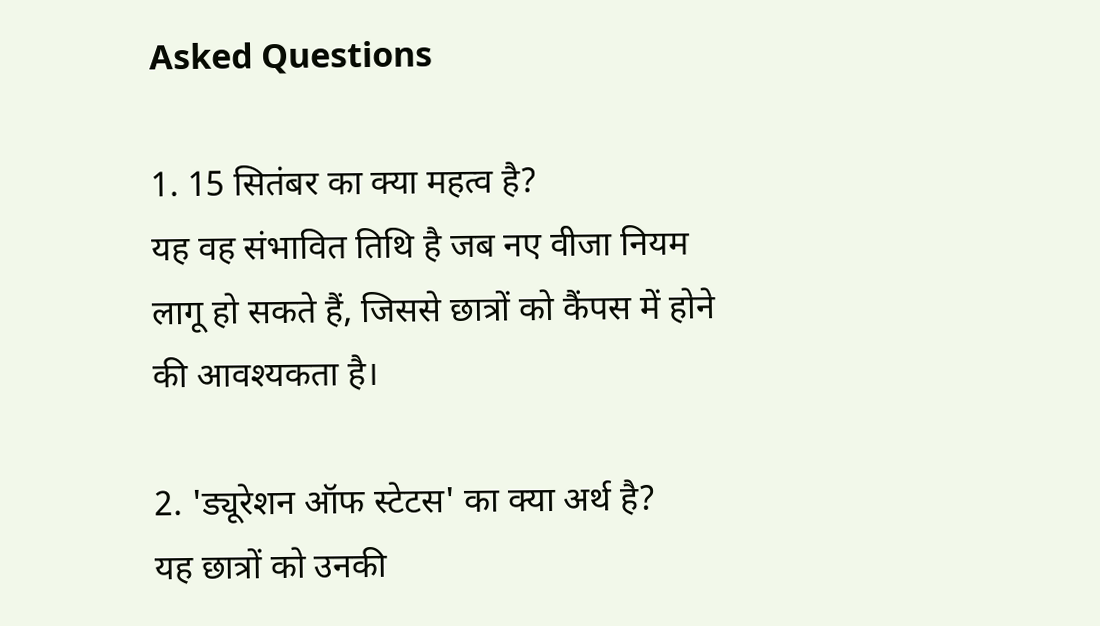Asked Questions

1. 15 सितंबर का क्या महत्व है?
यह वह संभावित तिथि है जब नए वीजा नियम लागू हो सकते हैं, जिससे छात्रों को कैंपस में होने की आवश्यकता है।

2. 'ड्यूरेशन ऑफ स्टेटस' का क्या अर्थ है?
यह छात्रों को उनकी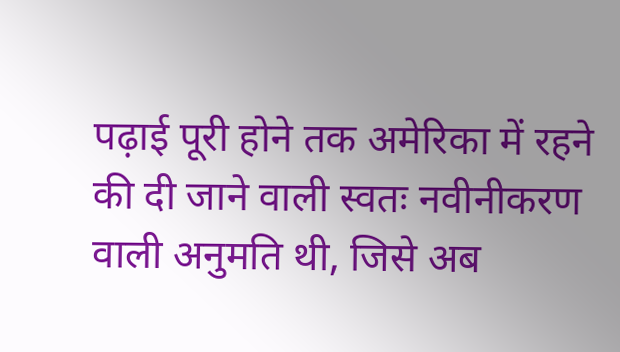पढ़ाई पूरी होने तक अमेरिका में रहने की दी जाने वाली स्वतः नवीनीकरण वाली अनुमति थी, जिसे अब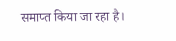समाप्त किया जा रहा है।